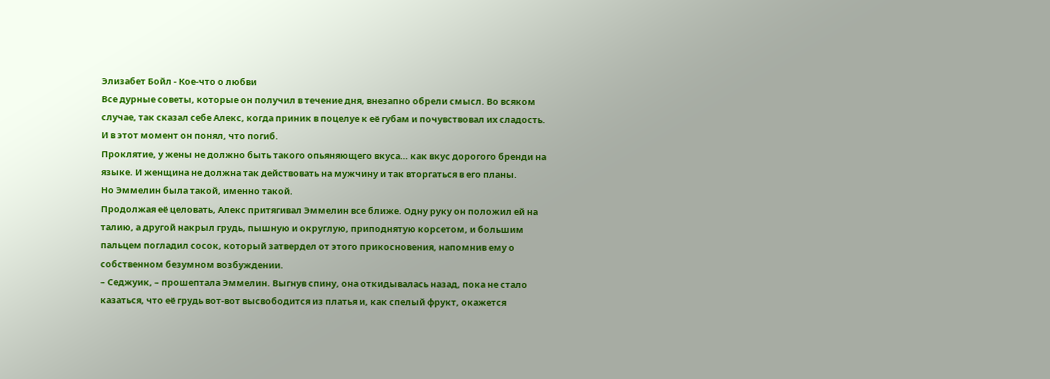Элизабет Бойл - Кое-что о любви
Все дурные советы, которые он получил в течение дня, внезапно обрели смысл. Во всяком случае, так сказал себе Алекс, когда приник в поцелуе к её губам и почувствовал их сладость. И в этот момент он понял, что погиб.
Проклятие, у жены не должно быть такого опьяняющего вкуса… как вкус дорогого бренди на языке. И женщина не должна так действовать на мужчину и так вторгаться в его планы.
Но Эммелин была такой, именно такой.
Продолжая её целовать, Алекс притягивал Эммелин все ближе. Одну руку он положил ей на талию, а другой накрыл грудь, пышную и округлую, приподнятую корсетом, и большим пальцем погладил сосок, который затвердел от этого прикосновения, напомнив ему о собственном безумном возбуждении.
– Седжуик, – прошептала Эммелин. Выгнув спину, она откидывалась назад, пока не стало казаться, что её грудь вот-вот высвободится из платья и, как спелый фрукт, окажется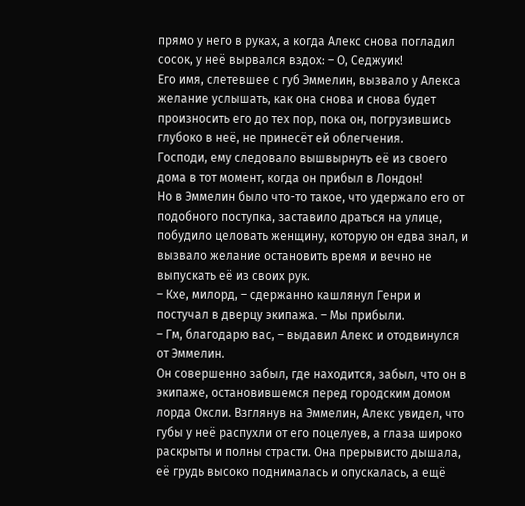прямо у него в руках, а когда Алекс снова погладил сосок, у неё вырвался вздох: – О, Седжуик!
Его имя, слетевшее с губ Эммелин, вызвало у Алекса желание услышать, как она снова и снова будет произносить его до тех пор, пока он, погрузившись глубоко в неё, не принесёт ей облегчения.
Господи, ему следовало вышвырнуть её из своего дома в тот момент, когда он прибыл в Лондон!
Но в Эммелин было что-то такое, что удержало его от подобного поступка, заставило драться на улице, побудило целовать женщину, которую он едва знал, и вызвало желание остановить время и вечно не выпускать её из своих рук.
– Кхе, милорд, – сдержанно кашлянул Генри и постучал в дверцу экипажа. – Мы прибыли.
– Гм, благодарю вас, – выдавил Алекс и отодвинулся от Эммелин.
Он совершенно забыл, где находится, забыл, что он в экипаже, остановившемся перед городским домом лорда Оксли. Взглянув на Эммелин, Алекс увидел, что губы у неё распухли от его поцелуев, а глаза широко раскрыты и полны страсти. Она прерывисто дышала, её грудь высоко поднималась и опускалась, а ещё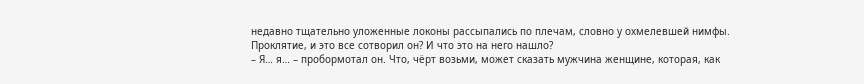недавно тщательно уложенные локоны рассыпались по плечам, словно у охмелевшей нимфы. Проклятие, и это все сотворил он? И что это на него нашло?
– Я… я… – пробормотал он. Что, чёрт возьми, может сказать мужчина женщине, которая, как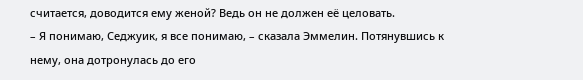считается, доводится ему женой? Ведь он не должен её целовать.
– Я понимаю, Седжуик, я все понимаю, – сказала Эммелин. Потянувшись к нему, она дотронулась до его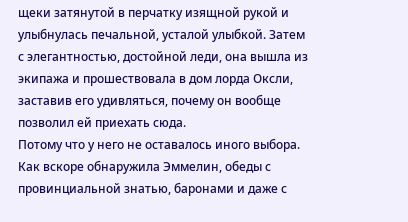щеки затянутой в перчатку изящной рукой и улыбнулась печальной, усталой улыбкой. Затем с элегантностью, достойной леди, она вышла из экипажа и прошествовала в дом лорда Оксли, заставив его удивляться, почему он вообще позволил ей приехать сюда.
Потому что у него не оставалось иного выбора.
Как вскоре обнаружила Эммелин, обеды с провинциальной знатью, баронами и даже с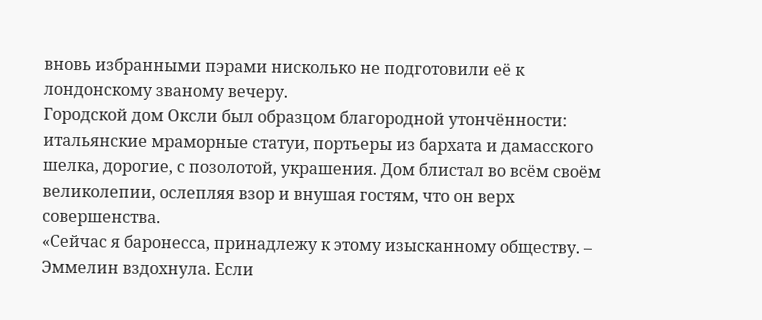вновь избранными пэрами нисколько не подготовили её к лондонскому званому вечеру.
Городской дом Оксли был образцом благородной утончённости: итальянские мраморные статуи, портьеры из бархата и дамасского шелка, дорогие, с позолотой, украшения. Дом блистал во всём своём великолепии, ослепляя взор и внушая гостям, что он верх совершенства.
«Сейчас я баронесса, принадлежу к этому изысканному обществу. – Эммелин вздохнула. Если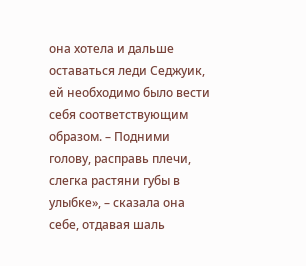она хотела и дальше оставаться леди Седжуик, ей необходимо было вести себя соответствующим образом. – Подними голову, расправь плечи, слегка растяни губы в улыбке», – сказала она себе, отдавая шаль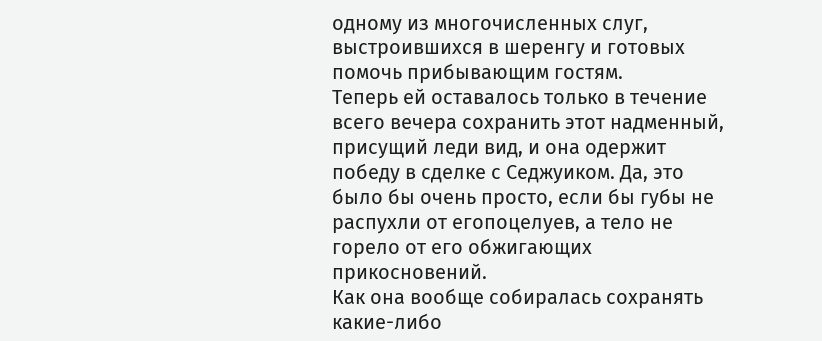одному из многочисленных слуг, выстроившихся в шеренгу и готовых помочь прибывающим гостям.
Теперь ей оставалось только в течение всего вечера сохранить этот надменный, присущий леди вид, и она одержит победу в сделке с Седжуиком. Да, это было бы очень просто, если бы губы не распухли от егопоцелуев, а тело не горело от его обжигающих прикосновений.
Как она вообще собиралась сохранять какие-либо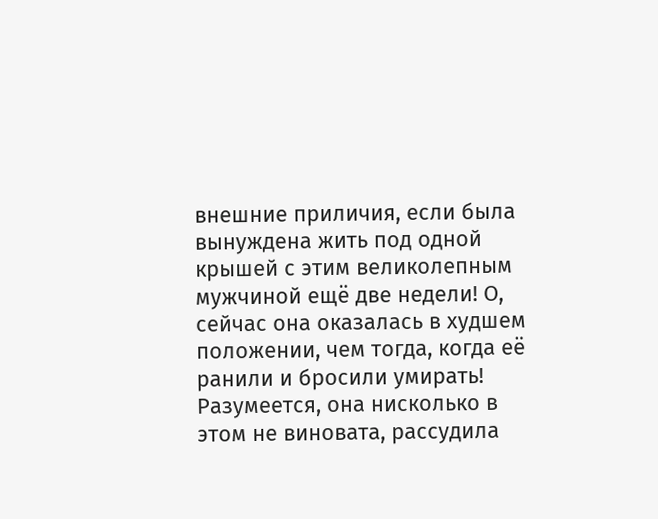внешние приличия, если была вынуждена жить под одной крышей с этим великолепным мужчиной ещё две недели! О, сейчас она оказалась в худшем положении, чем тогда, когда её ранили и бросили умирать!
Разумеется, она нисколько в этом не виновата, рассудила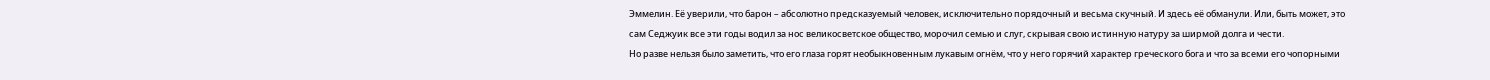Эммелин. Её уверили, что барон – абсолютно предсказуемый человек, исключительно порядочный и весьма скучный. И здесь её обманули. Или, быть может, это сам Седжуик все эти годы водил за нос великосветское общество, морочил семью и слуг, скрывая свою истинную натуру за ширмой долга и чести.
Но разве нельзя было заметить, что его глаза горят необыкновенным лукавым огнём, что у него горячий характер греческого бога и что за всеми его чопорными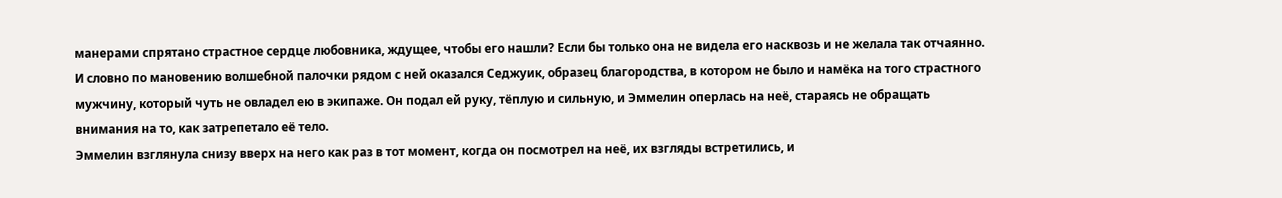манерами спрятано страстное сердце любовника, ждущее, чтобы его нашли? Если бы только она не видела его насквозь и не желала так отчаянно.
И словно по мановению волшебной палочки рядом с ней оказался Седжуик, образец благородства, в котором не было и намёка на того страстного мужчину, который чуть не овладел ею в экипаже. Он подал ей руку, тёплую и сильную, и Эммелин оперлась на неё, стараясь не обращать внимания на то, как затрепетало её тело.
Эммелин взглянула снизу вверх на него как раз в тот момент, когда он посмотрел на неё, их взгляды встретились, и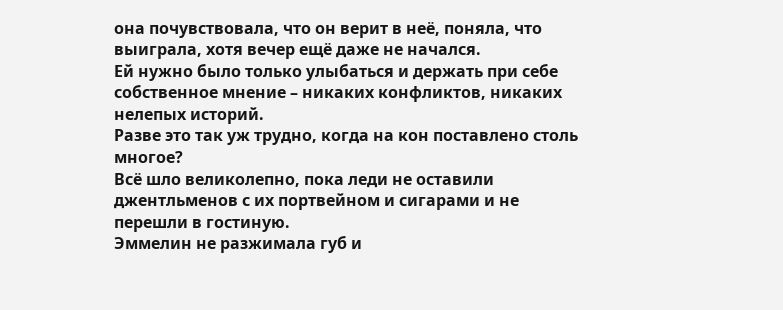она почувствовала, что он верит в неё, поняла, что выиграла, хотя вечер ещё даже не начался.
Ей нужно было только улыбаться и держать при себе собственное мнение – никаких конфликтов, никаких нелепых историй.
Разве это так уж трудно, когда на кон поставлено столь многое?
Всё шло великолепно, пока леди не оставили джентльменов с их портвейном и сигарами и не перешли в гостиную.
Эммелин не разжимала губ и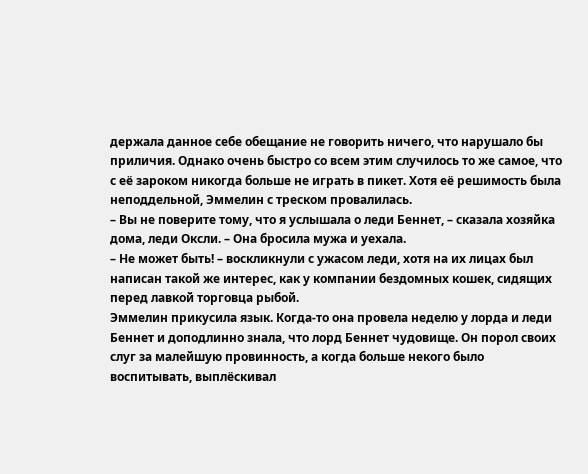держала данное себе обещание не говорить ничего, что нарушало бы приличия. Однако очень быстро со всем этим случилось то же самое, что с её зароком никогда больше не играть в пикет. Хотя её решимость была неподдельной, Эммелин с треском провалилась.
– Вы не поверите тому, что я услышала о леди Беннет, – сказала хозяйка дома, леди Оксли. – Она бросила мужа и уехала.
– Не может быть! – воскликнули с ужасом леди, хотя на их лицах был написан такой же интерес, как у компании бездомных кошек, сидящих перед лавкой торговца рыбой.
Эммелин прикусила язык. Когда-то она провела неделю у лорда и леди Беннет и доподлинно знала, что лорд Беннет чудовище. Он порол своих слуг за малейшую провинность, а когда больше некого было воспитывать, выплёскивал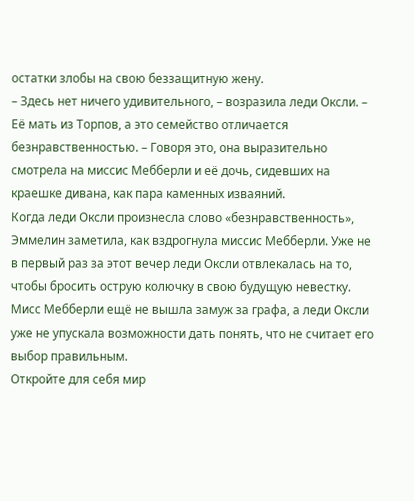остатки злобы на свою беззащитную жену.
– Здесь нет ничего удивительного, – возразила леди Оксли. – Её мать из Торпов, а это семейство отличается безнравственностью. – Говоря это, она выразительно смотрела на миссис Мебберли и её дочь, сидевших на краешке дивана, как пара каменных изваяний.
Когда леди Оксли произнесла слово «безнравственность», Эммелин заметила, как вздрогнула миссис Мебберли. Уже не в первый раз за этот вечер леди Оксли отвлекалась на то, чтобы бросить острую колючку в свою будущую невестку. Мисс Мебберли ещё не вышла замуж за графа, а леди Оксли уже не упускала возможности дать понять, что не считает его выбор правильным.
Откройте для себя мир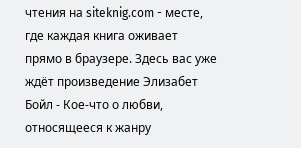чтения на siteknig.com - месте, где каждая книга оживает прямо в браузере. Здесь вас уже ждёт произведение Элизабет Бойл - Кое-что о любви, относящееся к жанру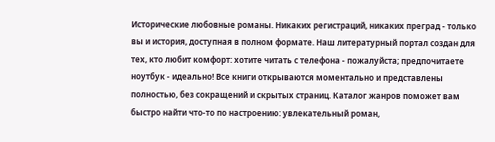Исторические любовные романы. Никаких регистраций, никаких преград - только вы и история, доступная в полном формате. Наш литературный портал создан для тех, кто любит комфорт: хотите читать с телефона - пожалуйста; предпочитаете ноутбук - идеально! Все книги открываются моментально и представлены полностью, без сокращений и скрытых страниц. Каталог жанров поможет вам быстро найти что-то по настроению: увлекательный роман,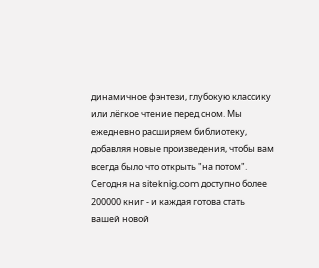динамичное фэнтези, глубокую классику или лёгкое чтение перед сном. Мы ежедневно расширяем библиотеку, добавляя новые произведения, чтобы вам всегда было что открыть "на потом". Сегодня на siteknig.com доступно более 200000 книг - и каждая готова стать вашей новой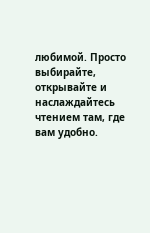любимой. Просто выбирайте, открывайте и наслаждайтесь чтением там, где вам удобно.